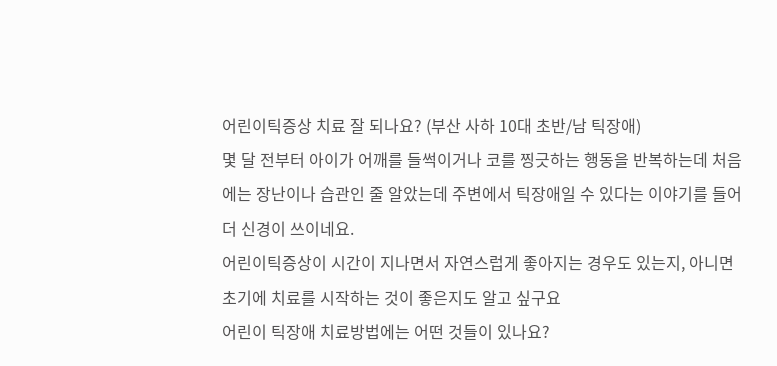어린이틱증상 치료 잘 되나요? (부산 사하 10대 초반/남 틱장애)
몇 달 전부터 아이가 어깨를 들썩이거나 코를 찡긋하는 행동을 반복하는데 처음에는 장난이나 습관인 줄 알았는데 주변에서 틱장애일 수 있다는 이야기를 들어 더 신경이 쓰이네요.
어린이틱증상이 시간이 지나면서 자연스럽게 좋아지는 경우도 있는지, 아니면 초기에 치료를 시작하는 것이 좋은지도 알고 싶구요
어린이 틱장애 치료방법에는 어떤 것들이 있나요?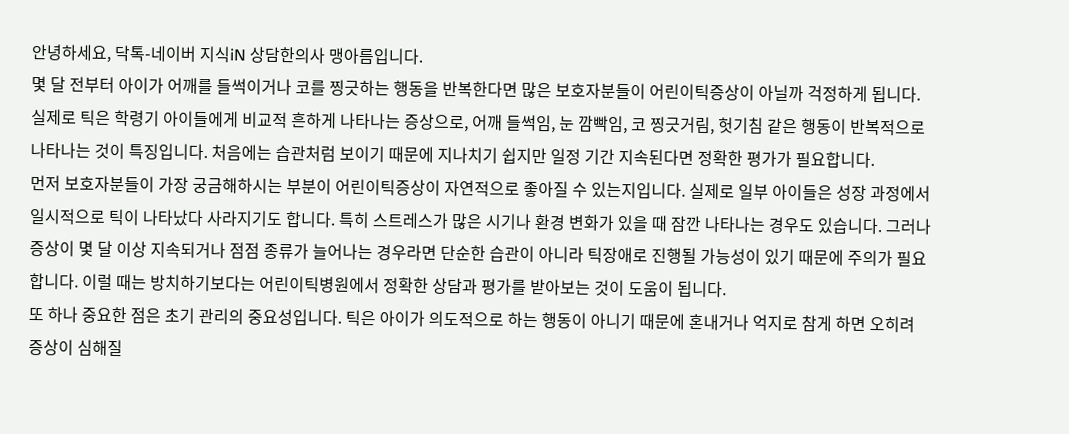안녕하세요, 닥톡-네이버 지식iN 상담한의사 맹아름입니다.
몇 달 전부터 아이가 어깨를 들썩이거나 코를 찡긋하는 행동을 반복한다면 많은 보호자분들이 어린이틱증상이 아닐까 걱정하게 됩니다. 실제로 틱은 학령기 아이들에게 비교적 흔하게 나타나는 증상으로, 어깨 들썩임, 눈 깜빡임, 코 찡긋거림, 헛기침 같은 행동이 반복적으로 나타나는 것이 특징입니다. 처음에는 습관처럼 보이기 때문에 지나치기 쉽지만 일정 기간 지속된다면 정확한 평가가 필요합니다.
먼저 보호자분들이 가장 궁금해하시는 부분이 어린이틱증상이 자연적으로 좋아질 수 있는지입니다. 실제로 일부 아이들은 성장 과정에서 일시적으로 틱이 나타났다 사라지기도 합니다. 특히 스트레스가 많은 시기나 환경 변화가 있을 때 잠깐 나타나는 경우도 있습니다. 그러나 증상이 몇 달 이상 지속되거나 점점 종류가 늘어나는 경우라면 단순한 습관이 아니라 틱장애로 진행될 가능성이 있기 때문에 주의가 필요합니다. 이럴 때는 방치하기보다는 어린이틱병원에서 정확한 상담과 평가를 받아보는 것이 도움이 됩니다.
또 하나 중요한 점은 초기 관리의 중요성입니다. 틱은 아이가 의도적으로 하는 행동이 아니기 때문에 혼내거나 억지로 참게 하면 오히려 증상이 심해질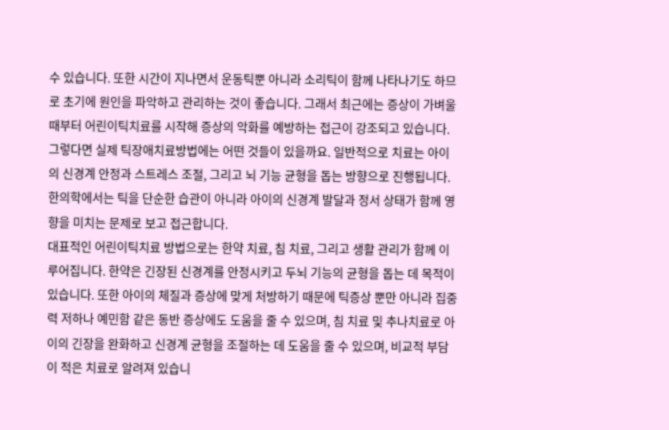수 있습니다. 또한 시간이 지나면서 운동틱뿐 아니라 소리틱이 함께 나타나기도 하므로 초기에 원인을 파악하고 관리하는 것이 좋습니다. 그래서 최근에는 증상이 가벼울 때부터 어린이틱치료를 시작해 증상의 악화를 예방하는 접근이 강조되고 있습니다.
그렇다면 실제 틱장애치료방법에는 어떤 것들이 있을까요. 일반적으로 치료는 아이의 신경계 안정과 스트레스 조절, 그리고 뇌 기능 균형을 돕는 방향으로 진행됩니다. 한의학에서는 틱을 단순한 습관이 아니라 아이의 신경계 발달과 정서 상태가 함께 영향을 미치는 문제로 보고 접근합니다.
대표적인 어린이틱치료 방법으로는 한약 치료, 침 치료, 그리고 생활 관리가 함께 이루어집니다. 한약은 긴장된 신경계를 안정시키고 두뇌 기능의 균형을 돕는 데 목적이 있습니다. 또한 아이의 체질과 증상에 맞게 처방하기 때문에 틱증상 뿐만 아니라 집중력 저하나 예민함 같은 동반 증상에도 도움을 줄 수 있으며, 침 치료 및 추나치료로 아이의 긴장을 완화하고 신경계 균형을 조절하는 데 도움을 줄 수 있으며, 비교적 부담이 적은 치료로 알려져 있습니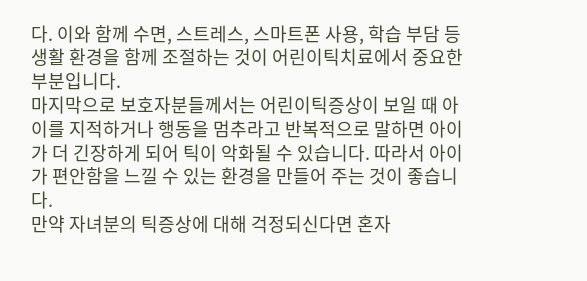다. 이와 함께 수면, 스트레스, 스마트폰 사용, 학습 부담 등 생활 환경을 함께 조절하는 것이 어린이틱치료에서 중요한 부분입니다.
마지막으로 보호자분들께서는 어린이틱증상이 보일 때 아이를 지적하거나 행동을 멈추라고 반복적으로 말하면 아이가 더 긴장하게 되어 틱이 악화될 수 있습니다. 따라서 아이가 편안함을 느낄 수 있는 환경을 만들어 주는 것이 좋습니다.
만약 자녀분의 틱증상에 대해 걱정되신다면 혼자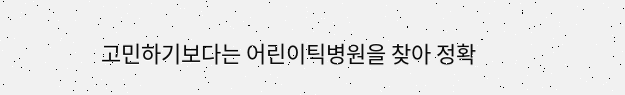고민하기보다는 어린이틱병원을 찾아 정확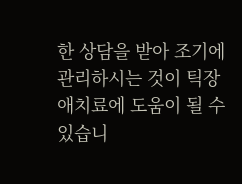한 상담을 받아 조기에 관리하시는 것이 틱장애치료에 도움이 될 수 있습니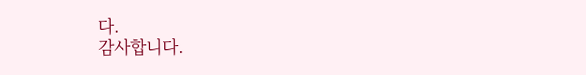다.
감사합니다.